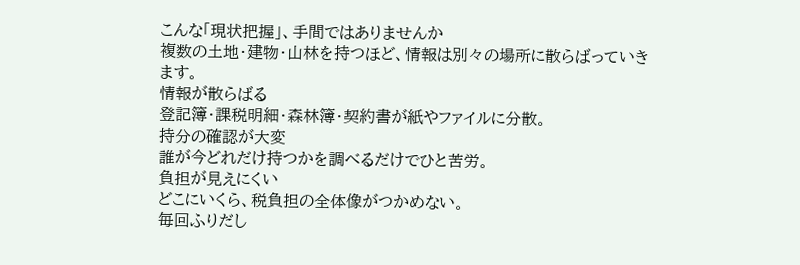こんな「現状把握」、手間ではありませんか
複数の土地・建物・山林を持つほど、情報は別々の場所に散らばっていきます。
情報が散らばる
登記簿・課税明細・森林簿・契約書が紙やファイルに分散。
持分の確認が大変
誰が今どれだけ持つかを調べるだけでひと苦労。
負担が見えにくい
どこにいくら、税負担の全体像がつかめない。
毎回ふりだし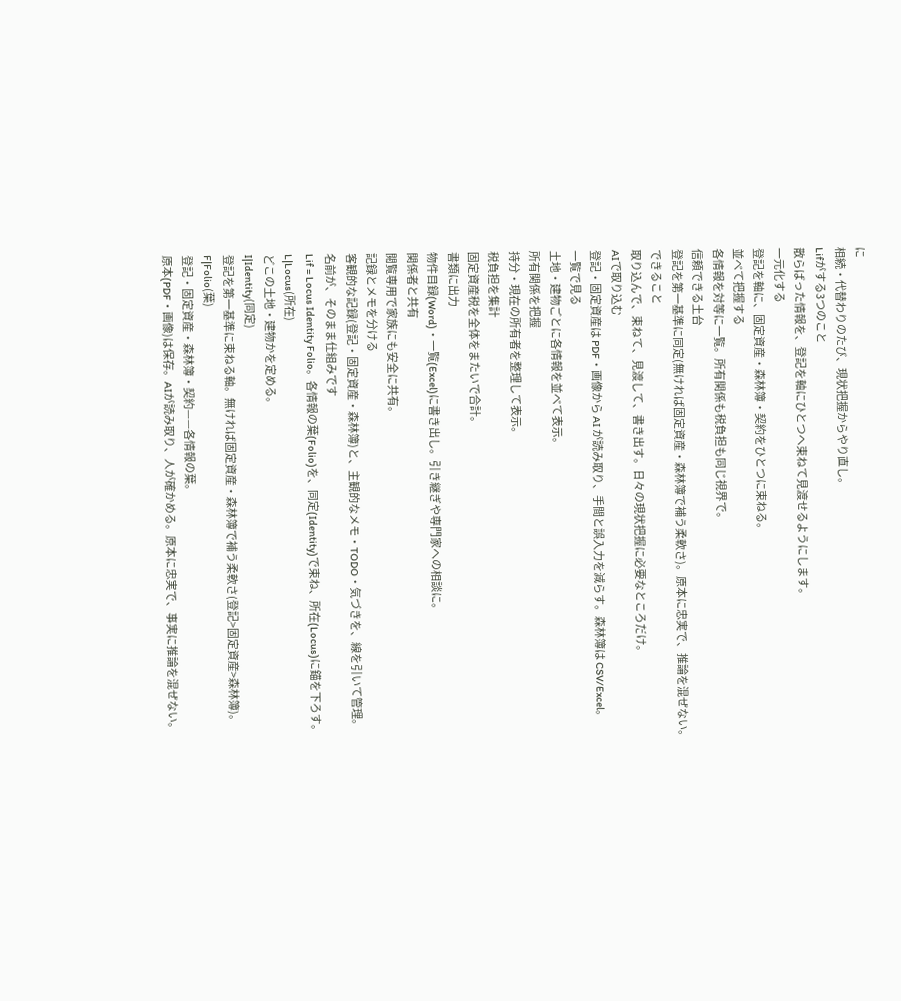に
相続・代替わりのたび、現状把握からやり直し。
Lifがする3つのこと
散らばった情報を、登記を軸にひとつへ束ねて見渡せるようにします。
一元化する
登記を軸に、固定資産・森林簿・契約をひとつに束ねる。
並べて把握する
各情報を対等に一覧。所有関係も税負担も同じ視界で。
信頼できる土台
登記を第一基準に同定(無ければ固定資産・森林簿で補う柔軟さ)。原本に忠実で、推論を混ぜない。
できること
取り込んで、束ねて、見渡して、書き出す。日々の現状把握に必要なところだけ。
AIで取り込む
登記・固定資産は PDF・画像から AI が読み取り、手間と誤入力を減らす。森林簿は CSV/Excel。
一覧で見る
土地・建物ごとに各情報を並べて表示。
所有関係を把握
持分・現在の所有者を整理して表示。
税負担を集計
固定資産税を全体をまたいで合計。
書類に出力
物件目録(Word)・一覧(Excel)に書き出し。引き継ぎや専門家への相談に。
関係者と共有
閲覧専用で家族にも安全に共有。
記録とメモを分ける
客観的な記録(登記・固定資産・森林簿)と、主観的なメモ・TODO・気づきを、線を引いて管理。
名前が、そのまま仕組みです
Lif = Locus Identity Folio。各情報の葉(Folio)を、同定(Identity)で束ね、所在(Locus)に錨を下ろす。
L|Locus(所在)
どこの土地・建物かを定める。
I|Identity(同定)
登記を第一基準に束ねる軸。無ければ固定資産・森林簿で補う柔軟さ(登記>固定資産>森林簿)。
F|Folio(葉)
登記・固定資産・森林簿・契約——各情報の葉。
原本(PDF・画像)は保存。AIが読み取り、人が確かめる。原本に忠実で、事実に推論を混ぜない。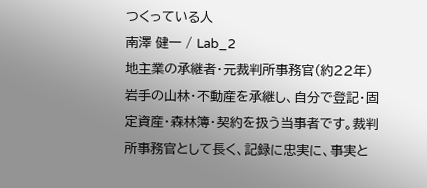つくっている人
南澤 健一 / Lab_2
地主業の承継者・元裁判所事務官(約22年)
岩手の山林・不動産を承継し、自分で登記・固定資産・森林簿・契約を扱う当事者です。裁判所事務官として長く、記録に忠実に、事実と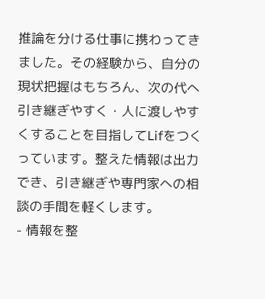推論を分ける仕事に携わってきました。その経験から、自分の現状把握はもちろん、次の代へ引き継ぎやすく・人に渡しやすくすることを目指してLifをつくっています。整えた情報は出力でき、引き継ぎや専門家への相談の手間を軽くします。
- 情報を整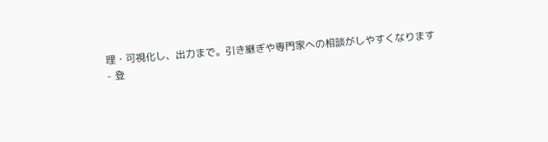理・可視化し、出力まで。引き継ぎや専門家への相談がしやすくなります
- 登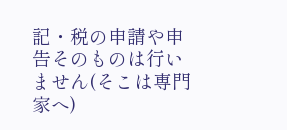記・税の申請や申告そのものは行いません(そこは専門家へ)